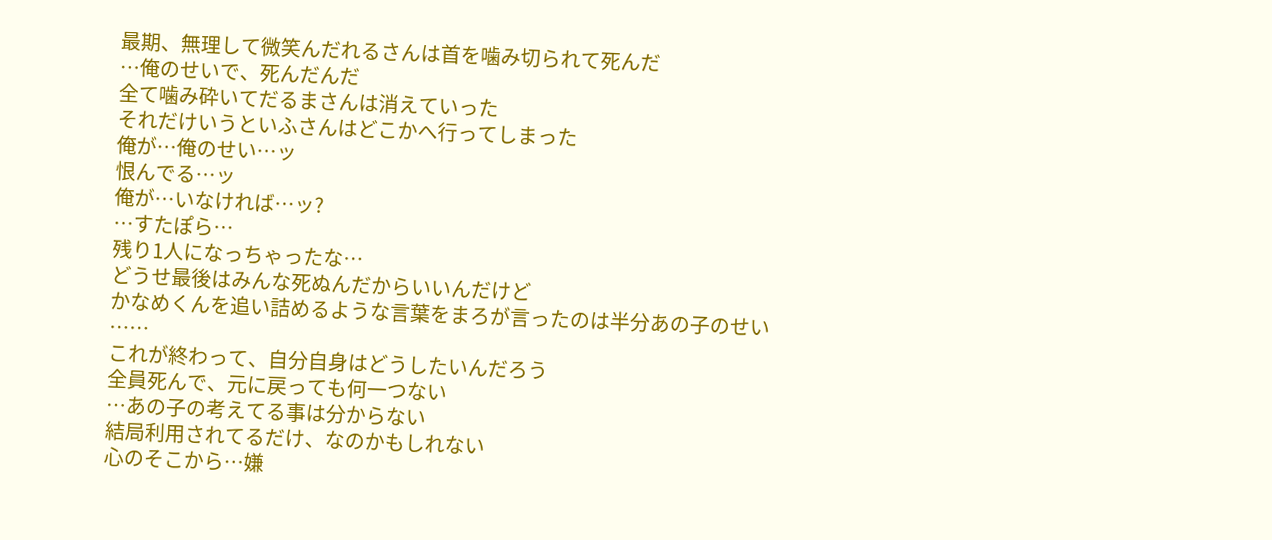最期、無理して微笑んだれるさんは首を噛み切られて死んだ
…俺のせいで、死んだんだ
全て噛み砕いてだるまさんは消えていった
それだけいうといふさんはどこかへ行ってしまった
俺が…俺のせい…ッ
恨んでる…ッ
俺が…いなければ…ッ?
…すたぽら…
残り1人になっちゃったな…
どうせ最後はみんな死ぬんだからいいんだけど
かなめくんを追い詰めるような言葉をまろが言ったのは半分あの子のせい
……
これが終わって、自分自身はどうしたいんだろう
全員死んで、元に戻っても何一つない
…あの子の考えてる事は分からない
結局利用されてるだけ、なのかもしれない
心のそこから…嫌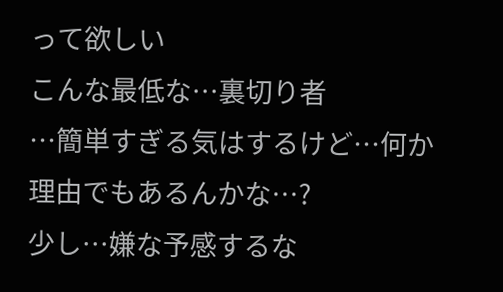って欲しい
こんな最低な…裏切り者
…簡単すぎる気はするけど…何か理由でもあるんかな…?
少し…嫌な予感するな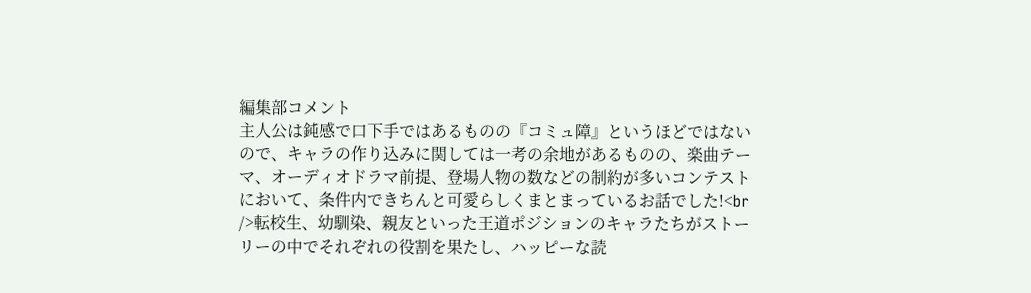編集部コメント
主人公は鈍感で口下手ではあるものの『コミュ障』というほどではないので、キャラの作り込みに関しては一考の余地があるものの、楽曲テーマ、オーディオドラマ前提、登場人物の数などの制約が多いコンテストにおいて、条件内できちんと可愛らしくまとまっているお話でした!<br />転校生、幼馴染、親友といった王道ポジションのキャラたちがストーリーの中でそれぞれの役割を果たし、ハッピーな読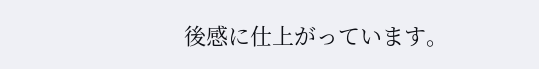後感に仕上がっています。